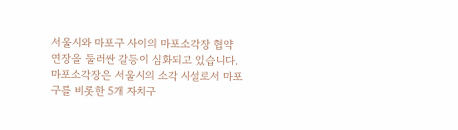서울시와 마포구 사이의 마포소각장 협약 연장을 둘러싼 갈등이 심화되고 있습니다. 마포소각장은 서울시의 소각 시설로서 마포구를 비롯한 5개 자치구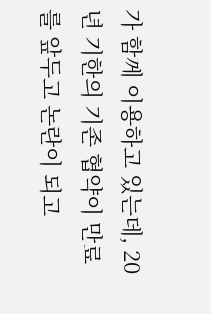가 함께 이용하고 있는데, 20년 기한의 기존 협약이 만료를 앞두고 논란이 되고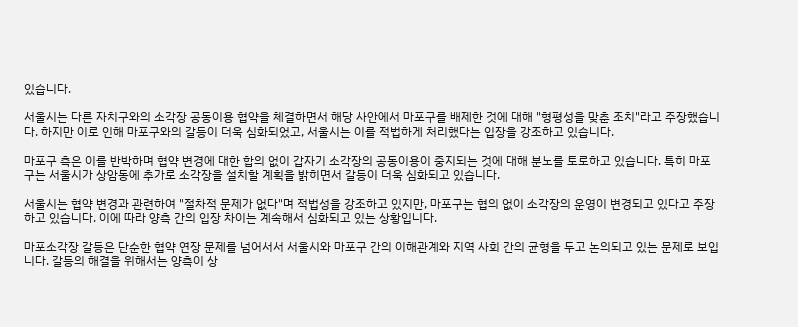있습니다.

서울시는 다른 자치구와의 소각장 공동이용 협약을 체결하면서 해당 사안에서 마포구를 배제한 것에 대해 "형평성을 맞춘 조치"라고 주장했습니다. 하지만 이로 인해 마포구와의 갈등이 더욱 심화되었고, 서울시는 이를 적법하게 처리했다는 입장을 강조하고 있습니다.

마포구 측은 이를 반박하며 협약 변경에 대한 합의 없이 갑자기 소각장의 공동이용이 중지되는 것에 대해 분노를 토로하고 있습니다. 특히 마포구는 서울시가 상암동에 추가로 소각장을 설치할 계획을 밝히면서 갈등이 더욱 심화되고 있습니다.

서울시는 협약 변경과 관련하여 "절차적 문제가 없다"며 적법성을 강조하고 있지만, 마포구는 협의 없이 소각장의 운영이 변경되고 있다고 주장하고 있습니다. 이에 따라 양측 간의 입장 차이는 계속해서 심화되고 있는 상황입니다.

마포소각장 갈등은 단순한 협약 연장 문제를 넘어서서 서울시와 마포구 간의 이해관계와 지역 사회 간의 균형을 두고 논의되고 있는 문제로 보입니다. 갈등의 해결을 위해서는 양측이 상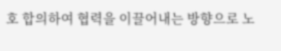호 합의하여 협력을 이끌어내는 방향으로 노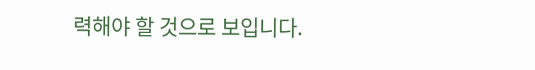력해야 할 것으로 보입니다.